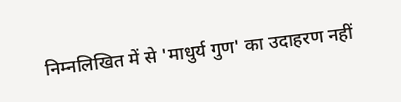निम्नलिखित में से 'माधुर्य गुण' का उदाहरण नहीं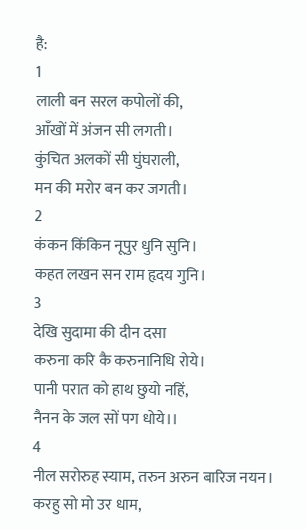है:
1
लाली बन सरल कपोलों की,
आँखों में अंजन सी लगती।
कुंचित अलकों सी घुंघराली,
मन की मरोर बन कर जगती।
2
कंकन किंकिन नूपुर धुनि सुनि।
कहत लखन सन राम हृदय गुनि।
3
देखि सुदामा की दीन दसा
करुना करि कै करुनानिधि रोये।
पानी परात को हाथ छुयो नहिं,
नैनन के जल सों पग धोये।।
4
नील सरोरुह स्याम, तरुन अरुन बारिज नयन।
करहु सो मो उर धाम,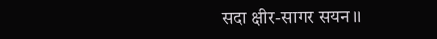सदा क्षीर-सागर सयन।।